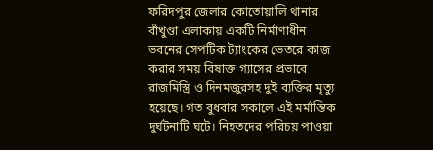ফরিদপুর জেলার কোতোয়ালি থানার বাঁখুণ্ডা এলাকায় একটি নির্মাণাধীন ভবনের সেপটিক ট্যাংকের ভেতরে কাজ করার সময় বিষাক্ত গ্যাসের প্রভাবে রাজমিস্ত্রি ও দিনমজুরসহ দুই ব্যক্তির মৃত্যু হয়েছে। গত বুধবার সকালে এই মর্মান্তিক দুর্ঘটনাটি ঘটে। নিহতদের পরিচয় পাওয়া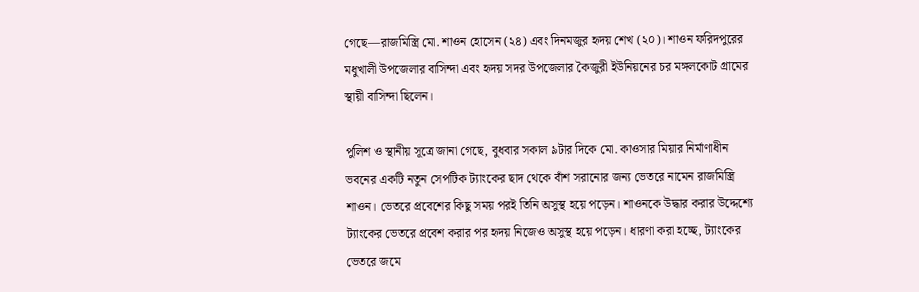গেছে—রাজমিস্ত্রি মো. শাওন হোসেন (২৪) এবং দিনমজুর হৃদয় শেখ (২০)। শাওন ফরিদপুরের মধুখালী উপজেলার বাসিন্দা এবং হৃদয় সদর উপজেলার কৈজুরী ইউনিয়নের চর মঙ্গলকোট গ্রামের স্থায়ী বাসিন্দা ছিলেন।

পুলিশ ও স্থানীয় সূত্রে জানা গেছে, বুধবার সকাল ৯টার দিকে মো. কাওসার মিয়ার নির্মাণাধীন ভবনের একটি নতুন সেপটিক ট্যাংকের ছাদ থেকে বাঁশ সরানোর জন্য ভেতরে নামেন রাজমিস্ত্রি শাওন। ভেতরে প্রবেশের কিছু সময় পরই তিনি অসুস্থ হয়ে পড়েন। শাওনকে উদ্ধার করার উদ্দেশ্যে ট্যাংকের ভেতরে প্রবেশ করার পর হৃদয় নিজেও অসুস্থ হয়ে পড়েন। ধারণা করা হচ্ছে, ট্যাংকের ভেতরে জমে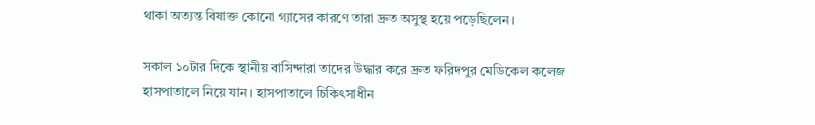থাকা অত্যন্ত বিষাক্ত কোনো গ্যাসের কারণে তারা দ্রুত অসুস্থ হয়ে পড়েছিলেন।

সকাল ১০টার দিকে স্থানীয় বাসিন্দারা তাদের উদ্ধার করে দ্রুত ফরিদপুর মেডিকেল কলেজ হাসপাতালে নিয়ে যান। হাসপাতালে চিকিৎসাধীন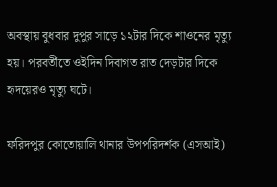অবস্থায় বুধবার দুপুর সাড়ে ১২টার দিকে শাওনের মৃত্যু হয়। পরবর্তীতে ওইদিন দিবাগত রাত দেড়টার দিকে হৃদয়েরও মৃত্যু ঘটে।

ফরিদপুর কোতোয়ালি থানার উপপরিদর্শক (এসআই)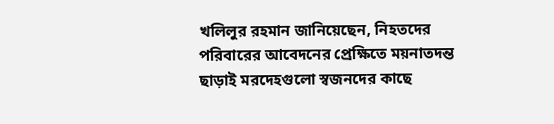খলিলুর রহমান জানিয়েছেন, নিহতদের পরিবারের আবেদনের প্রেক্ষিতে ময়নাতদন্ত ছাড়াই মরদেহগুলো স্বজনদের কাছে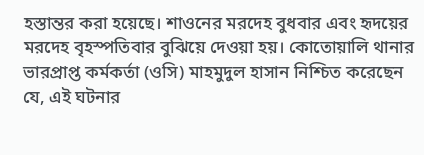হস্তান্তর করা হয়েছে। শাওনের মরদেহ বুধবার এবং হৃদয়ের মরদেহ বৃহস্পতিবার বুঝিয়ে দেওয়া হয়। কোতোয়ালি থানার ভারপ্রাপ্ত কর্মকর্তা (ওসি) মাহমুদুল হাসান নিশ্চিত করেছেন যে, এই ঘটনার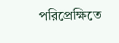পরিপ্রেক্ষিতে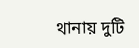থানায় দুটি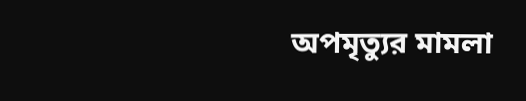অপমৃত্যুর মামলা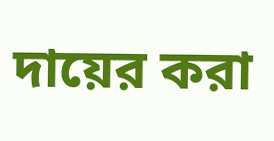দায়ের করা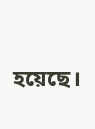হয়েছে।